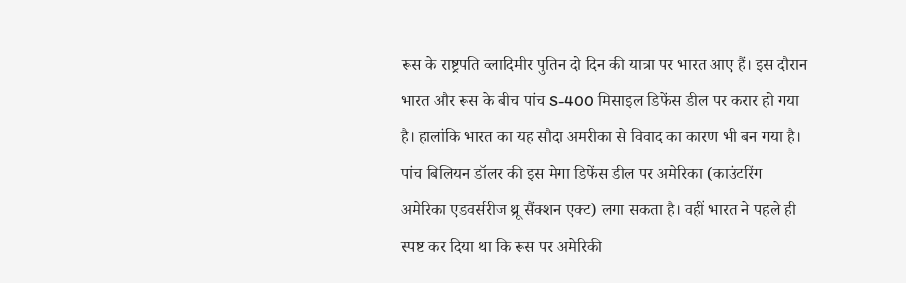रूस के राष्ट्रपति व्लादिमीर पुतिन दो दिन की यात्रा पर भारत आए हैं। इस दौरान भारत और रूस के बीच पांच S-400 मिसाइल डिफेंस डील पर करार हो गया है। हालांकि भारत का यह सौदा अमरीका से विवाद का कारण भी बन गया है। पांच बिलियन डॉलर की इस मेगा डिफेंस डील पर अमेरिका (काउंटरिंग अमेरिका एडवर्सरीज थ्रू सैंक्शन एक्ट) लगा सकता है। वहीं भारत ने पहले ही स्पष्ट कर दिया था कि रूस पर अमेरिकी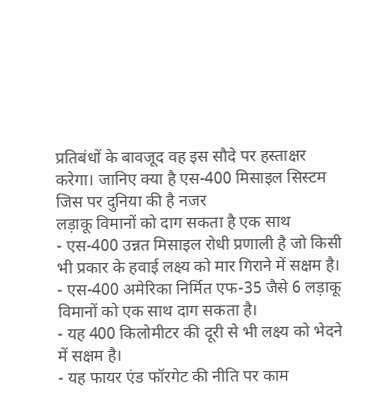प्रतिबंधों के बावजूद वह इस सौदे पर हस्ताक्षर करेगा। जानिए क्या है एस-400 मिसाइल सिस्टम जिस पर दुनिया की है नजर
लड़ाकू विमानों को दाग सकता है एक साथ
- एस-400 उन्नत मिसाइल रोधी प्रणाली है जो किसी भी प्रकार के हवाई लक्ष्य को मार गिराने में सक्षम है।
- एस-400 अमेरिका निर्मित एफ-35 जैसे 6 लड़ाकू विमानों को एक साथ दाग सकता है।
- यह 400 किलोमीटर की दूरी से भी लक्ष्य को भेदने में सक्षम है।
- यह फायर एंड फॉरगेट की नीति पर काम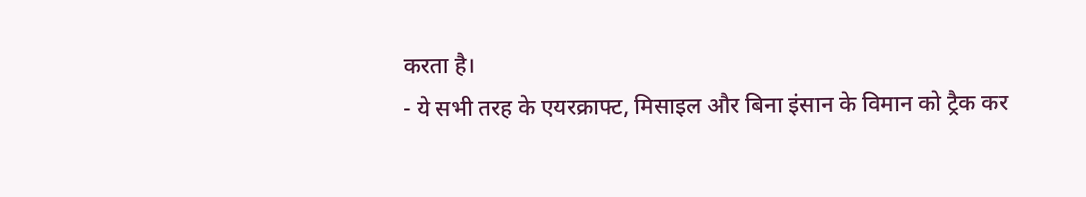करता है।
- ये सभी तरह के एयरक्राफ्ट, मिसाइल और बिना इंसान के विमान को ट्रैक कर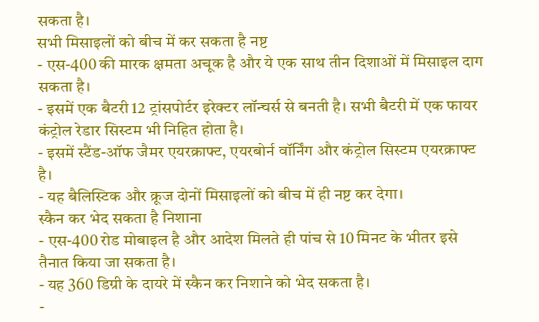सकता है।
सभी मिसाइलों को बीच में कर सकता है नष्ट
- एस-400 की मारक क्षमता अचूक है और ये एक साथ तीन दिशाओं में मिसाइल दाग सकता है।
- इसमें एक बैटरी 12 ट्रांसपोर्टर इरेक्टर लॉन्चर्स से बनती है। सभी बैटरी में एक फायर कंट्रोल रेडार सिस्टम भी निहित होता है।
- इसमें स्टैंड-ऑफ जैमर एयरक्राफ्ट, एयरबोर्न वॉर्निंग और कंट्रोल सिस्टम एयरक्राफ्ट है।
- यह बैलिस्टिक और क्रूज दोनों मिसाइलों को बीच में ही नष्ट कर देगा।
स्कैन कर भेद सकता है निशाना
- एस-400 रोड मोबाइल है और आदेश मिलते ही पांच से 10 मिनट के भीतर इसे तैनात किया जा सकता है।
- यह 360 डिग्री के दायरे में स्कैन कर निशाने को भेद सकता है।
-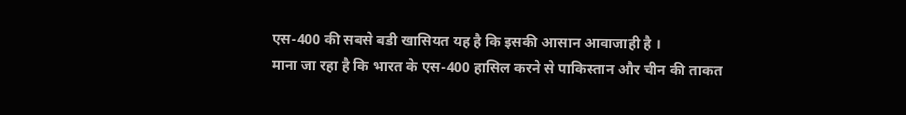एस-400 की सबसे बडी खासियत यह है कि इसकी आसान आवाजाही है ।
माना जा रहा है कि भारत के एस-400 हासिल करने से पाकिस्तान और चीन की ताकत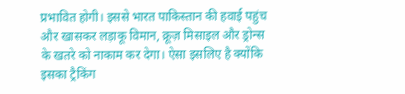प्रभावित होगी। इससे भारत पाकिस्तान की हवाई पहुंच और खासकर लड़ाकू विमान, क्रूज़ मिसाइल और ड्रोन्स के खतरे को नाकाम कर देगा। ऐसा इसलिए है क्योंकि इसका ट्रैकिंग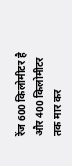रेंज 600 किलोमीटर है और 400 किलोमीटर तक मार कर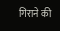गिराने की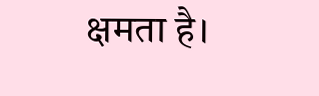क्षमता है।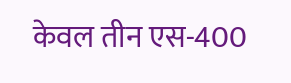केवल तीन एस-400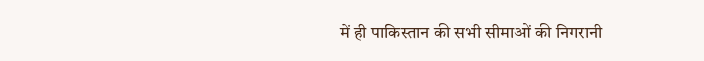में ही पाकिस्तान की सभी सीमाओं की निगरानी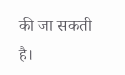की जा सकती है।